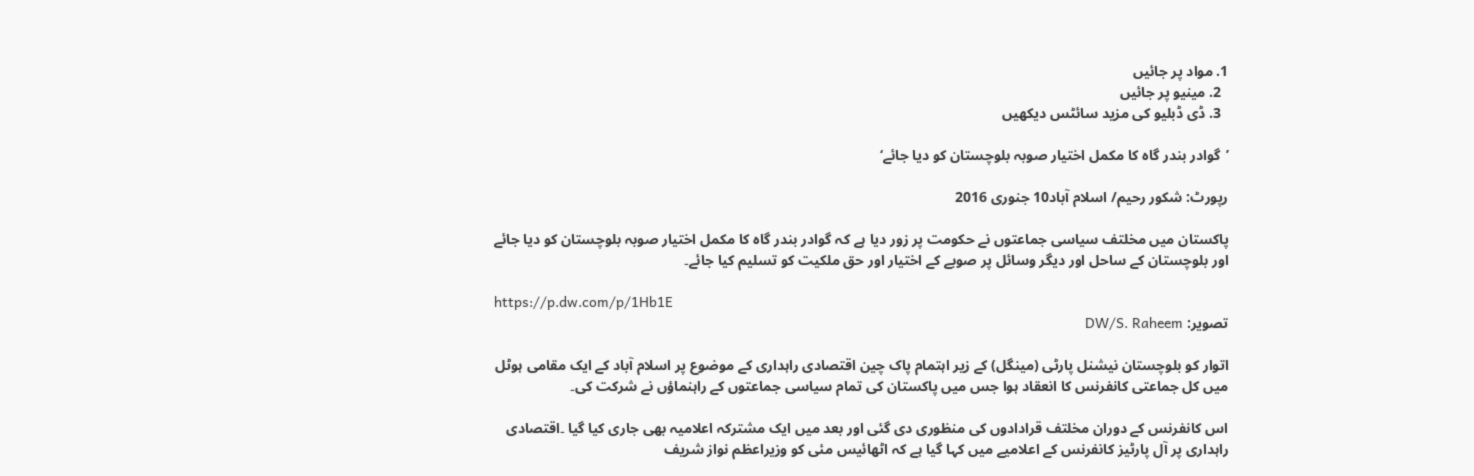1. مواد پر جائیں
  2. مینیو پر جائیں
  3. ڈی ڈبلیو کی مزید سائٹس دیکھیں

’گوادر بندر گاہ کا مکمل اختیار صوبہ بلوچستان کو دیا جائے‘

رپورٹ: شکور رحیم/ اسلام آباد10 جنوری 2016

پاکستان میں مخلتف سیاسی جماعتوں نے حکومت پر زور دیا ہے کہ گوادر بندر گاہ کا مکمل اختیار صوبہ بلوچستان کو دیا جائے اور بلوچستان کے ساحل اور دیگر وسائل پر صوبے کے اختیار اور حق ملکیت کو تسلیم کیا جائے۔

https://p.dw.com/p/1Hb1E
تصویر: DW/S. Raheem

اتوار کو بلوچستان نیشنل پارٹی (مینگل) کے زیر اہتمام پاک چین اقتصادی راہداری کے موضوع پر اسلام آباد کے ایک مقامی ہوٹل میں کل جماعتی کانفرنس کا انعقاد ہوا جس میں پاکستان کی تمام سیاسی جماعتوں کے راہنماؤں نے شرکت کی۔

اس کانفرنس کے دوران مخلتف قرادادوں کی منظوری دی گئی اور بعد میں ایک مشترکہ اعلامیہ بھی جاری کیا گیا ۔اقتصادی راہداری پر آل پارٹیز کانفرنس کے اعلامیے میں کہا گیا ہے کہ اٹھائیس مئی کو وزیراعظم نواز شریف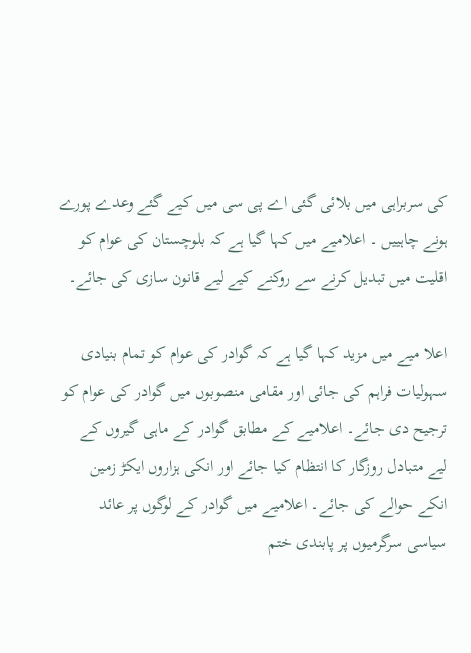کی سربراہی میں بلائی گئی اے پی سی میں کیے گئے وعدے پورے ہونے چاہییں ۔ اعلامیے میں کہا گیا ہے کہ بلوچستان کی عوام کو اقلیت میں تبدیل کرنے سے روکنے کیے لیے قانون سازی کی جائے۔

اعلا میے میں مزید کہا گیا ہے کہ گوادر کی عوام کو تمام بنیادی سہولیات فراہم کی جائی اور مقامی منصوبوں میں گوادر کی عوام کو ترجیح دی جائے۔ اعلامیے کے مطابق گوادر کے ماہی گیروں کے لیے متبادل روزگار کا انتظام کیا جائے اور انکی ہزاروں ایکڑ زمین انکے حوالے کی جائے۔ اعلامیے میں گوادر کے لوگوں پر عائد سیاسی سرگرمیوں پر پابندی ختم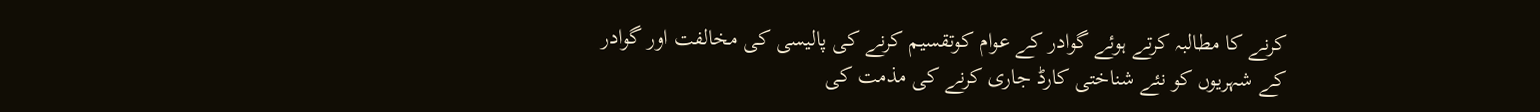کرنے کا مطالبہ کرتے ہوئے گوادر کے عوام کوتقسیم کرنے کی پالیسی کی مخالفت اور گوادر کے شہریوں کو نئے شناختی کارڈ جاری کرنے کی مذمت کی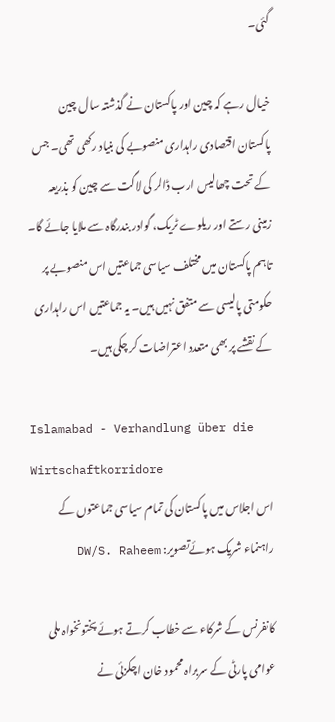گئی۔

خیال رہے کہ چین اور پاکستان نے گذشتہ سال چین پاکستان اقتصادی راہداری منصوبے کی بنیاد رکھی تھی۔ جس کے تحت چھالیس ارب ڈالر کی لاگت سے چین کو بذریعہ زمینی رستے اور ریلوے ٹریک، گوادر بندرگاہ سے ملایا جائے گا۔ تاہم پاکستان میں مختلف سیاسی جماعتیں اس منصوبے پر حکومتی پالیسی سے متفق نہیں ہیں۔ یہ جماعتیں اس راہداری کے نقشے پر بھی متعدد اعتراضات کر چکی ہیں۔

Islamabad - Verhandlung über die Wirtschaftkorridore
اس اجلاس میں پاکستان کی تمام سیاسی جماعتوں کے راہنماء شریک ہوئےتصویر: DW/S. Raheem

کانفرنس کے شرکاء سے خطاب کرتے ہوئے پختونخواہ ملی عوامی پارٹی کے سربراہ محمود خان اچکزئی نے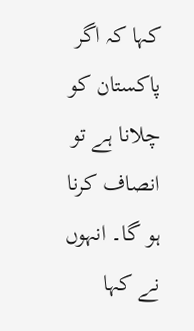کہا کہ اگر پاکستان کو چلانا ہے تو انصاف کرنا ہو گا۔ انہوں نے کہا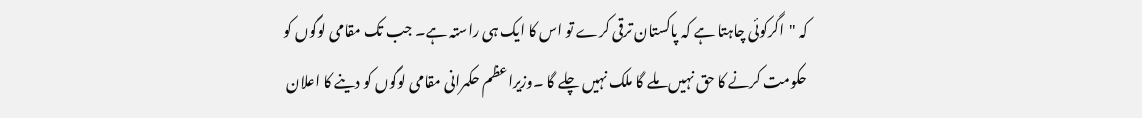کہ "اگرکوئی چاہتا ہے کہ پاکستان ترقی کرے تو اس کا ایک ہی راستہ ہے۔ جب تک مقامی لوگوں کو حکومت کرنے کا حق نہیں ملے گا ملک نہیں چلے گا ۔وزیراعظم حکمرانی مقامی لوگوں کو دینے کا اعلان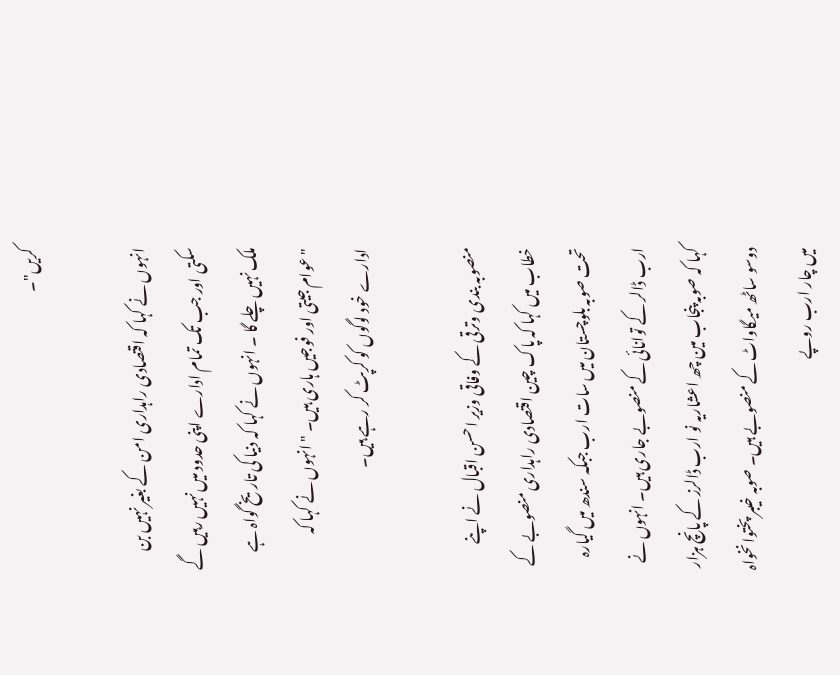کریں"۔

انہوں نے کہا کہ اقتصادی راہداری امن کے بغیر نہیں بن سکتی اور جب تک تمام ادارے اپنی حدود میں نہیں رہیں گے ملک نہیں چلے گا ۔ انہوں نے کہا کہ دنیا کی تاریخ گواہ ہے "عوام جیتی اور فوجیں ہاری ہیں۔ " انہوں نے کہا کہ ادارے خود لوگوں کو کرپٹ کر رہے ہیں۔

منصوبہ بندی وترقی کے وفاقی وزیر احسن اقبال نے اپنے خطاب میں کہا کہ پاک چین اقتصادی راہداری منصوبے کے تحت صوبہ بلوچستان میں سات ارب جبکہ سندھ میں گیارہ ارب ڈالر کے توانائی کے منصوبے جاری ہیں۔ انہوں نے کہا کہ صوبہ پنجاب مین چھ اعشاریہ نو ارب ڈالرز کے پانچ ہزار دوسو ساٹھ میگاواٹ کے منصوبے ہیں۔ صوبہ خیبر پختوانخواہ میں چار ارب روپے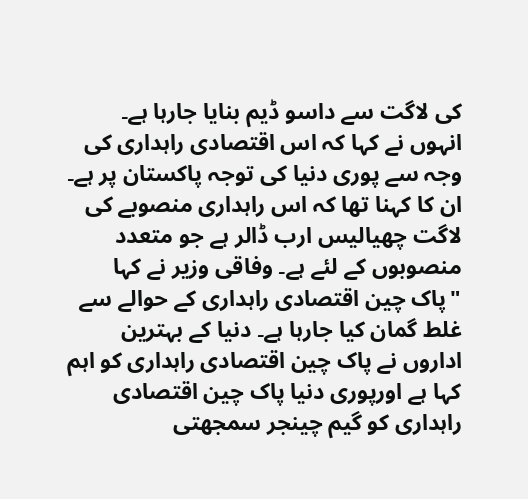کی لاگت سے داسو ڈیم بنایا جارہا ہے۔ انہوں نے کہا کہ اس اقتصادی راہداری کی وجہ سے پوری دنیا کی توجہ پاکستان پر ہے۔ ان کا کہنا تھا کہ اس راہداری منصوبے کی لاگت چھیالیس ارب ڈالر ہے جو متعدد منصوبوں کے لئے ہے۔ وفاقی وزیر نے کہا "پاک چین اقتصادی راہداری کے حوالے سے غلط گمان کیا جارہا ہے۔ دنیا کے بہترین اداروں نے پاک چین اقتصادی راہداری کو اہم کہا ہے اورپوری دنیا پاک چین اقتصادی راہداری کو گیم چینجر سمجھتی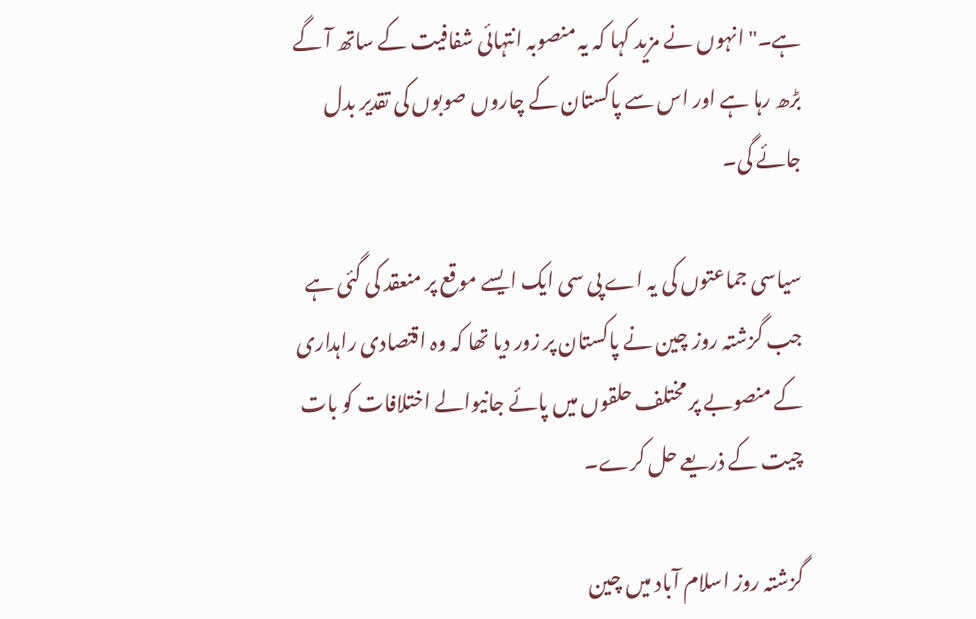ہے۔" انہوں نے مزید کہا کہ یہ منصوبہ انتہائی شفافیت کے ساتھ آ گے بڑھ رہا ہے اور اس سے پاکستان کے چاروں صوبوں کی تقدیر بدل جائے گی۔

سیاسی جماعتوں کی یہ اے پی سی ایک ایسے موقع پر منعقد کی گئی ہے جب گزشتہ روز چین نے پاکستان پر زور دیا تھا کہ وہ اقتصادی راہداری کے منصوبے پر مختلف حلقوں میں پائے جانیوالے اختلافات کو بات چیت کے ذریعے حل کرے۔

گزشتہ روز اسلام آباد میں چین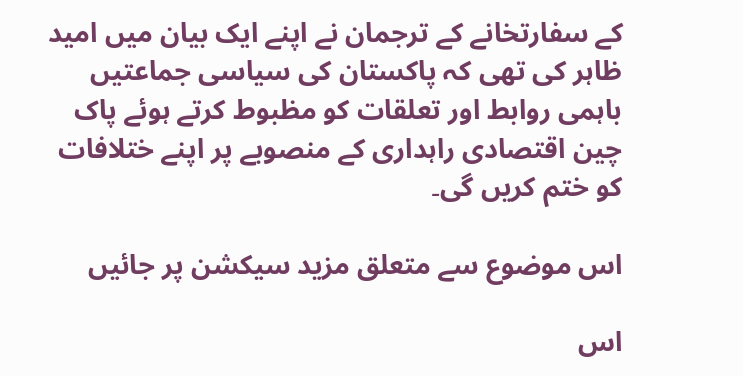کے سفارتخانے کے ترجمان نے اپنے ایک بیان میں امید ظاہر کی تھی کہ پاکستان کی سیاسی جماعتیں باہمی روابط اور تعلقات کو مظبوط کرتے ہوئے پاک چین اقتصادی راہداری کے منصوبے پر اپنے ختلافات کو ختم کریں گی۔

اس موضوع سے متعلق مزید سیکشن پر جائیں

اس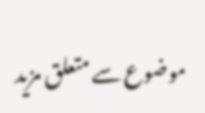موضوع سے متعلق مزید